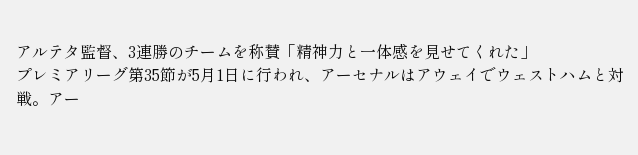アルテタ監督、3連勝のチームを称賛「精神力と一体感を見せてくれた」
プレミアリーグ第35節が5月1日に行われ、アーセナルはアウェイでウェストハムと対戦。アー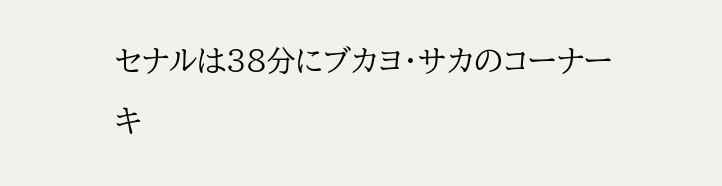セナルは38分にブカヨ・サカのコーナーキ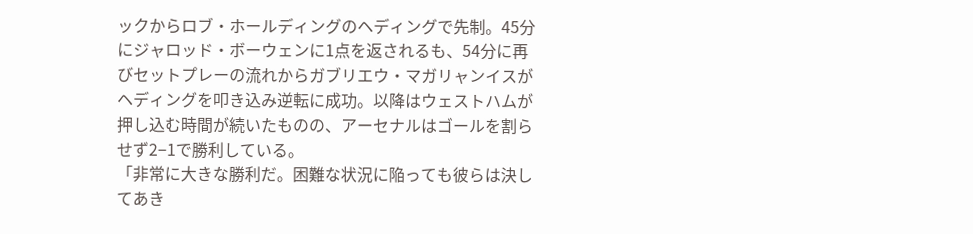ックからロブ・ホールディングのヘディングで先制。45分にジャロッド・ボーウェンに1点を返されるも、54分に再びセットプレーの流れからガブリエウ・マガリャンイスがヘディングを叩き込み逆転に成功。以降はウェストハムが押し込む時間が続いたものの、アーセナルはゴールを割らせず2−1で勝利している。
「非常に大きな勝利だ。困難な状況に陥っても彼らは決してあき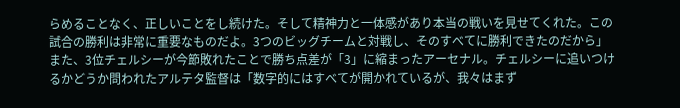らめることなく、正しいことをし続けた。そして精神力と一体感があり本当の戦いを見せてくれた。この試合の勝利は非常に重要なものだよ。3つのビッグチームと対戦し、そのすべてに勝利できたのだから」
また、3位チェルシーが今節敗れたことで勝ち点差が「3」に縮まったアーセナル。チェルシーに追いつけるかどうか問われたアルテタ監督は「数字的にはすべてが開かれているが、我々はまず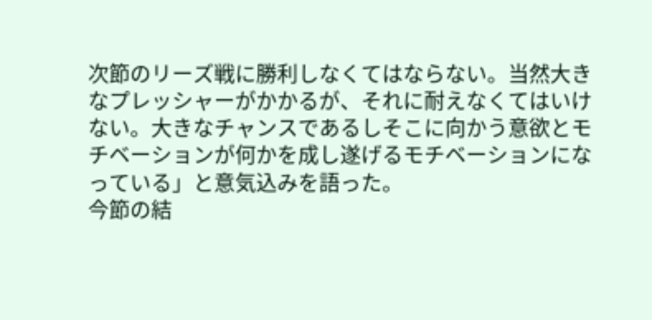次節のリーズ戦に勝利しなくてはならない。当然大きなプレッシャーがかかるが、それに耐えなくてはいけない。大きなチャンスであるしそこに向かう意欲とモチベーションが何かを成し遂げるモチベーションになっている」と意気込みを語った。
今節の結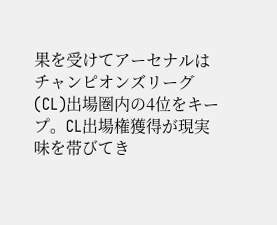果を受けてアーセナルはチャンピオンズリーグ(CL)出場圏内の4位をキープ。CL出場権獲得が現実味を帯びてき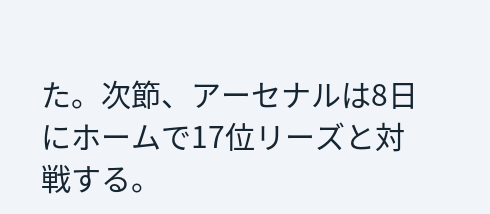た。次節、アーセナルは8日にホームで17位リーズと対戦する。